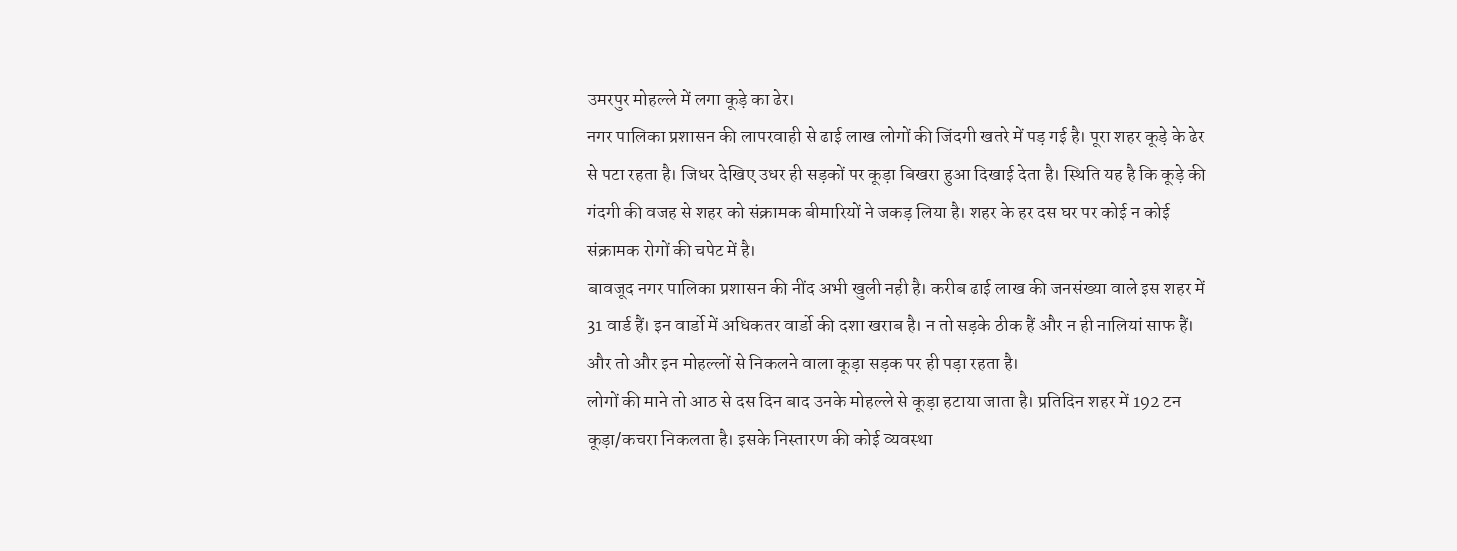उमरपुर मोहल्ले में लगा कूड़े का ढेर।
नगर पालिका प्रशासन की लापरवाही से ढाई लाख लोगों की जिंदगी खतरे में पड़ गई है। पूरा शहर कूड़े के ढेर से पटा रहता है। जिधर देखिए उधर ही सड़कों पर कूड़ा बिखरा हुआ दिखाई देता है। स्थिति यह है कि कूड़े की गंदगी की वजह से शहर को संक्रामक बीमारियों ने जकड़ लिया है। शहर के हर दस घर पर कोई न कोई संक्रामक रोगों की चपेट में है।
बावजूद नगर पालिका प्रशासन की नींद अभी खुली नही है। करीब ढाई लाख की जनसंख्या वाले इस शहर में 31 वार्ड हैं। इन वार्डो में अधिकतर वार्डो की दशा खराब है। न तो सड़के ठीक हैं और न ही नालियां साफ हैं। और तो और इन मोहल्लों से निकलने वाला कूड़ा सड़क पर ही पड़ा रहता है।
लोगों की माने तो आठ से दस दिन बाद उनके मोहल्ले से कूड़ा हटाया जाता है। प्रतिदिन शहर में 192 टन कूड़ा/कचरा निकलता है। इसके निस्तारण की कोई व्यवस्था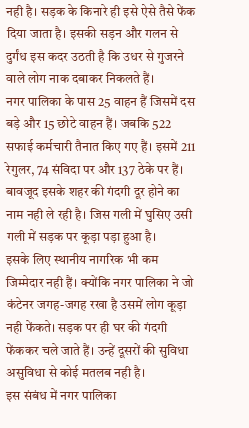नही है। सड़क के किनारे ही इसे ऐसे तैसे फेंक दिया जाता है। इसकी सड़न और गलन से दुर्गंध इस कदर उठती है कि उधर से गुजरने वाले लोग नाक दबाकर निकलते हैं।
नगर पालिका के पास 25 वाहन हैं जिसमें दस बड़े और 15 छोटे वाहन हैं। जबकि 522 सफाई कर्मचारी तैनात किए गए हैं। इसमें 211 रेगुलर, 74 संविदा पर और 137 ठेके पर हैं। बावजूद इसके शहर की गंदगी दूर होने का नाम नही ले रही है। जिस गली में घुसिए उसी गली में सड़क पर कूड़ा पड़ा हुआ है।
इसके लिए स्थानीय नागरिक भी कम जिम्मेदार नही हैं। क्योंकि नगर पालिका ने जो कंटेनर जगह-जगह रखा है उसमें लोग कूड़ा नही फेंकते। सड़क पर ही घर की गंदगी फेंककर चले जाते हैं। उन्हें दूसरों की सुविधा असुविधा से कोई मतलब नही है।
इस संबंध में नगर पालिका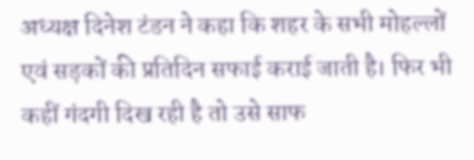अध्यक्ष दिनेश टंडन ने कहा कि शहर के सभी मोहल्लों एवं सड़कों की प्रतिदिन सफाई कराई जाती है। फिर भी कहीं गंदगी दिख रही है तो उसे साफ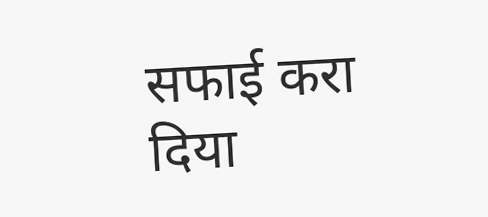सफाई करा दिया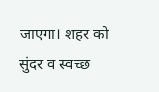जाएगा। शहर को सुंदर व स्वच्छ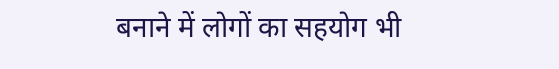बनाने में लोगों का सहयोग भी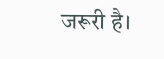जरूरी है।